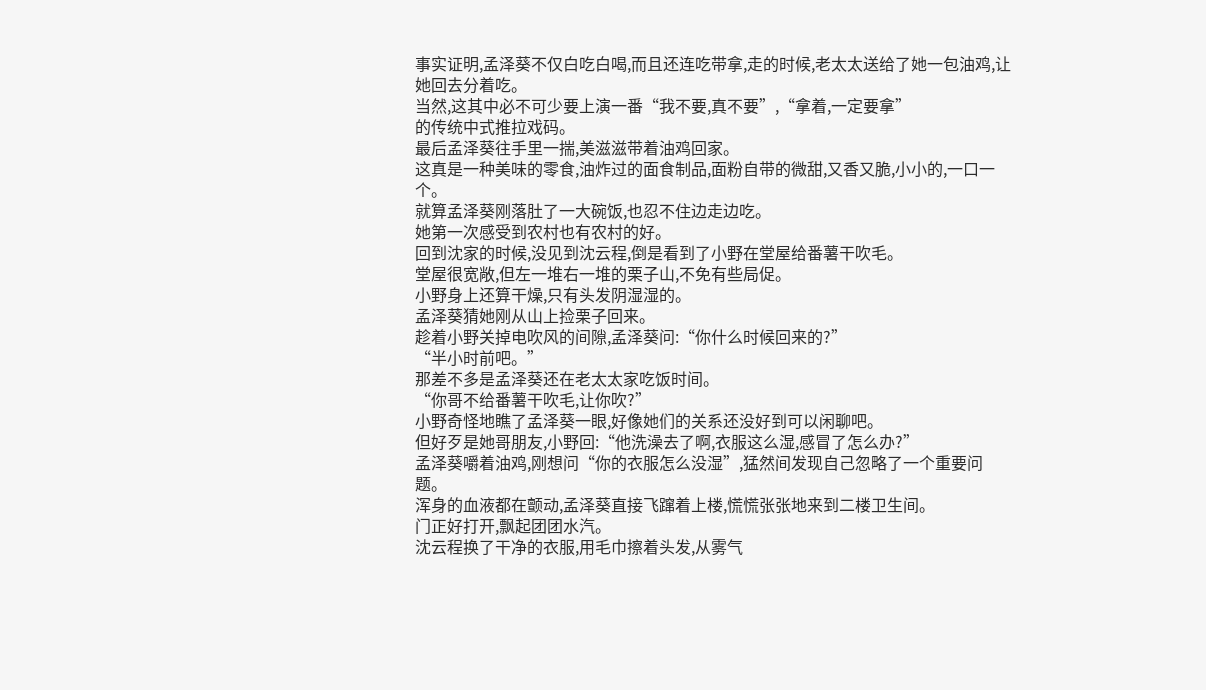事实证明,孟泽葵不仅白吃白喝,而且还连吃带拿,走的时候,老太太送给了她一包油鸡,让她回去分着吃。
当然,这其中必不可少要上演一番“我不要,真不要”,“拿着,一定要拿”
的传统中式推拉戏码。
最后孟泽葵往手里一揣,美滋滋带着油鸡回家。
这真是一种美味的零食,油炸过的面食制品,面粉自带的微甜,又香又脆,小小的,一口一个。
就算孟泽葵刚落肚了一大碗饭,也忍不住边走边吃。
她第一次感受到农村也有农村的好。
回到沈家的时候,没见到沈云程,倒是看到了小野在堂屋给番薯干吹毛。
堂屋很宽敞,但左一堆右一堆的栗子山,不免有些局促。
小野身上还算干燥,只有头发阴湿湿的。
孟泽葵猜她刚从山上捡栗子回来。
趁着小野关掉电吹风的间隙,孟泽葵问:“你什么时候回来的?”
“半小时前吧。”
那差不多是孟泽葵还在老太太家吃饭时间。
“你哥不给番薯干吹毛,让你吹?”
小野奇怪地瞧了孟泽葵一眼,好像她们的关系还没好到可以闲聊吧。
但好歹是她哥朋友,小野回:“他洗澡去了啊,衣服这么湿,感冒了怎么办?”
孟泽葵嚼着油鸡,刚想问“你的衣服怎么没湿”,猛然间发现自己忽略了一个重要问题。
浑身的血液都在颤动,孟泽葵直接飞蹿着上楼,慌慌张张地来到二楼卫生间。
门正好打开,飘起团团水汽。
沈云程换了干净的衣服,用毛巾擦着头发,从雾气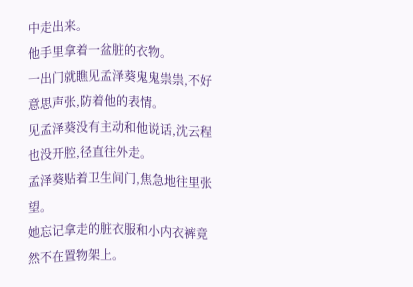中走出来。
他手里拿着一盆脏的衣物。
一出门就瞧见孟泽葵鬼鬼祟祟,不好意思声张,防着他的表情。
见孟泽葵没有主动和他说话,沈云程也没开腔,径直往外走。
孟泽葵贴着卫生间门,焦急地往里张望。
她忘记拿走的脏衣服和小内衣裤竟然不在置物架上。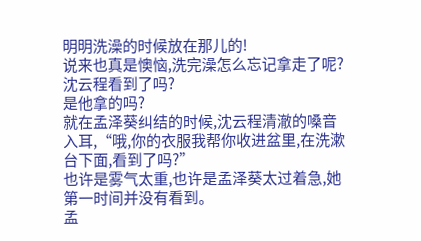明明洗澡的时候放在那儿的!
说来也真是懊恼,洗完澡怎么忘记拿走了呢?
沈云程看到了吗?
是他拿的吗?
就在孟泽葵纠结的时候,沈云程清澈的嗓音入耳,“哦,你的衣服我帮你收进盆里,在洗漱台下面,看到了吗?”
也许是雾气太重,也许是孟泽葵太过着急,她第一时间并没有看到。
孟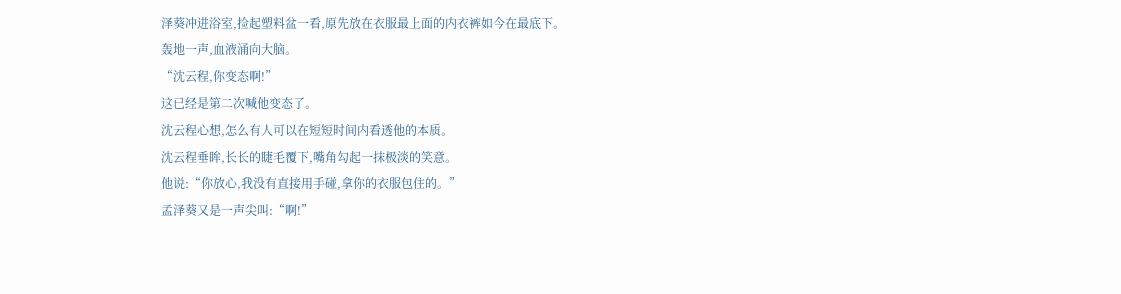泽葵冲进浴室,捡起塑料盆一看,原先放在衣服最上面的内衣裤如今在最底下。
轰地一声,血液涌向大脑。
“沈云程,你变态啊!”
这已经是第二次喊他变态了。
沈云程心想,怎么有人可以在短短时间内看透他的本质。
沈云程垂眸,长长的睫毛覆下,嘴角勾起一抹极淡的笑意。
他说:“你放心,我没有直接用手碰,拿你的衣服包住的。”
孟泽葵又是一声尖叫:“啊!”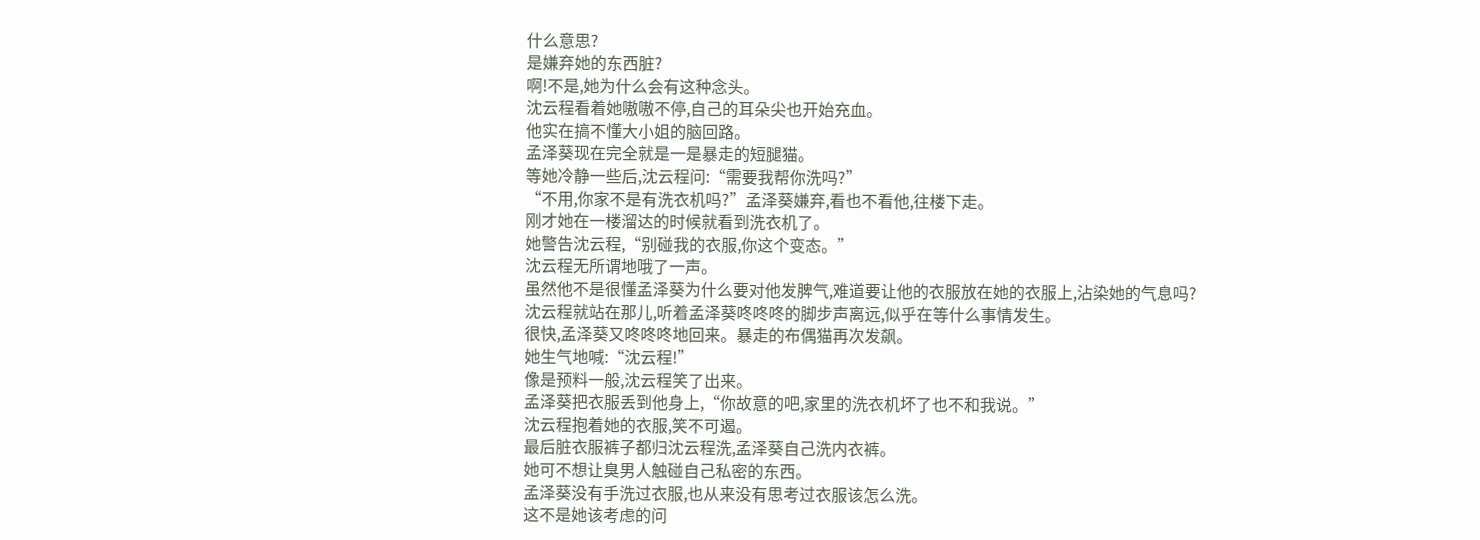什么意思?
是嫌弃她的东西脏?
啊!不是,她为什么会有这种念头。
沈云程看着她嗷嗷不停,自己的耳朵尖也开始充血。
他实在搞不懂大小姐的脑回路。
孟泽葵现在完全就是一是暴走的短腿猫。
等她冷静一些后,沈云程问:“需要我帮你洗吗?”
“不用,你家不是有洗衣机吗?”孟泽葵嫌弃,看也不看他,往楼下走。
刚才她在一楼溜达的时候就看到洗衣机了。
她警告沈云程,“别碰我的衣服,你这个变态。”
沈云程无所谓地哦了一声。
虽然他不是很懂孟泽葵为什么要对他发脾气,难道要让他的衣服放在她的衣服上,沾染她的气息吗?
沈云程就站在那儿,听着孟泽葵咚咚咚的脚步声离远,似乎在等什么事情发生。
很快,孟泽葵又咚咚咚地回来。暴走的布偶猫再次发飙。
她生气地喊:“沈云程!”
像是预料一般,沈云程笑了出来。
孟泽葵把衣服丢到他身上,“你故意的吧,家里的洗衣机坏了也不和我说。”
沈云程抱着她的衣服,笑不可遏。
最后脏衣服裤子都归沈云程洗,孟泽葵自己洗内衣裤。
她可不想让臭男人触碰自己私密的东西。
孟泽葵没有手洗过衣服,也从来没有思考过衣服该怎么洗。
这不是她该考虑的问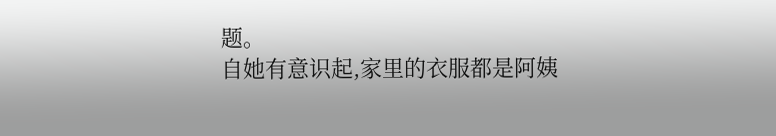题。
自她有意识起,家里的衣服都是阿姨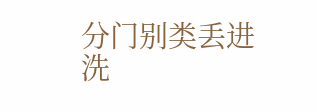分门别类丢进洗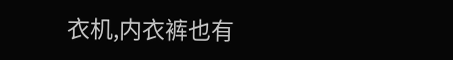衣机,内衣裤也有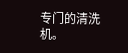专门的清洗机。